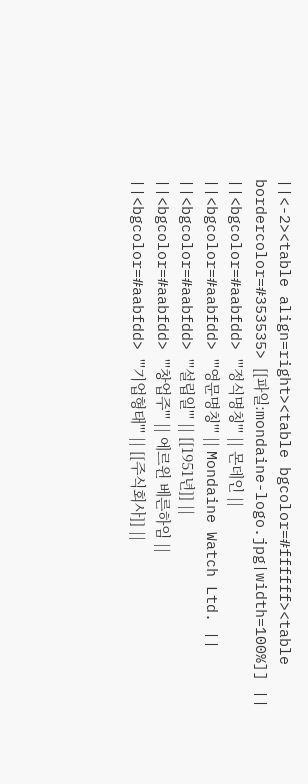||<-2><table align=right><table bgcolor=#ffffff><table bordercolor=#353535> [[파일:mondaine-logo.jpg|width=100%]] || ||<bgcolor=#aabfdd> '''정식명칭''' || 몬데인 || ||<bgcolor=#aabfdd> '''영문명칭''' || Mondaine Watch Ltd. || ||<bgcolor=#aabfdd> '''설립일''' || [[1951년]] || ||<bgcolor=#aabfdd> '''창업주''' || 에르윈 베른하임 || ||<bgcolor=#aabfdd> '''기업형태''' || [[주식회사]] ||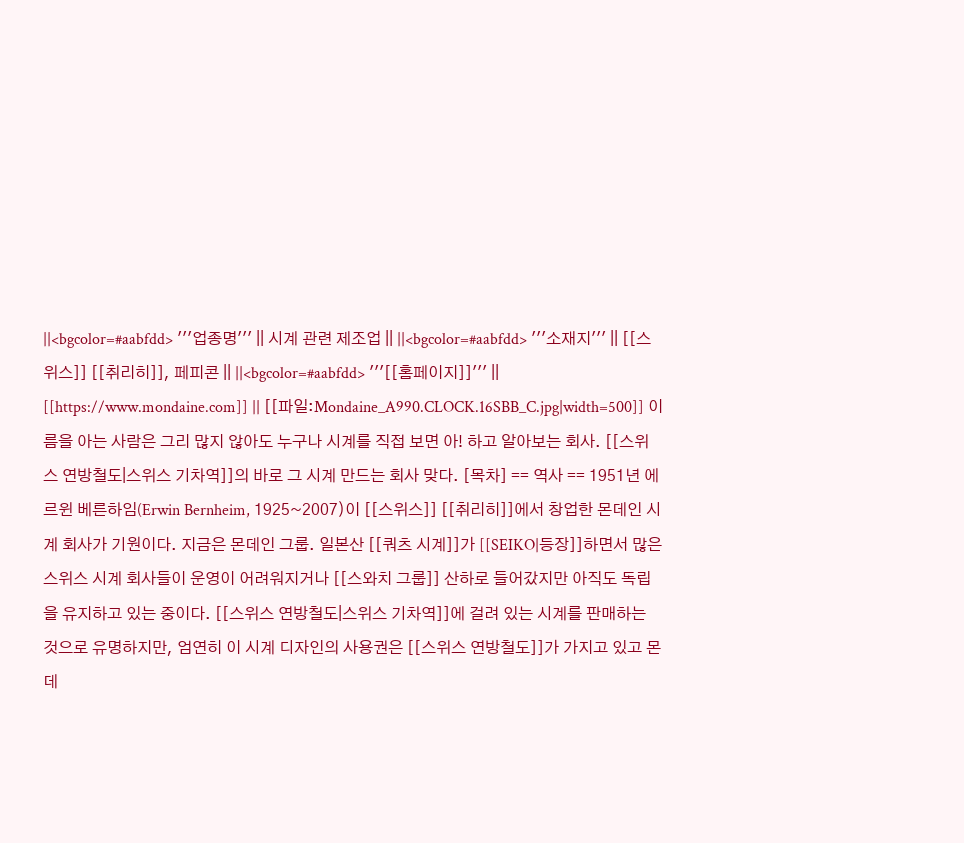||<bgcolor=#aabfdd> '''업종명''' || 시계 관련 제조업 || ||<bgcolor=#aabfdd> '''소재지''' || [[스위스]] [[취리히]], 페피콘 || ||<bgcolor=#aabfdd> '''[[홈페이지]]''' || [[https://www.mondaine.com]] || [[파일:Mondaine_A990.CLOCK.16SBB_C.jpg|width=500]] 이름을 아는 사람은 그리 많지 않아도 누구나 시계를 직접 보면 아! 하고 알아보는 회사. [[스위스 연방철도|스위스 기차역]]의 바로 그 시계 만드는 회사 맞다. [목차] == 역사 == 1951년 에르윈 베른하임(Erwin Bernheim, 1925~2007)이 [[스위스]] [[취리히]]에서 창업한 몬데인 시계 회사가 기원이다. 지금은 몬데인 그룹. 일본산 [[쿼츠 시계]]가 [[SEIKO|등장]]하면서 많은 스위스 시계 회사들이 운영이 어려워지거나 [[스와치 그룹]] 산하로 들어갔지만 아직도 독립을 유지하고 있는 중이다. [[스위스 연방철도|스위스 기차역]]에 걸려 있는 시계를 판매하는 것으로 유명하지만, 엄연히 이 시계 디자인의 사용권은 [[스위스 연방철도]]가 가지고 있고 몬데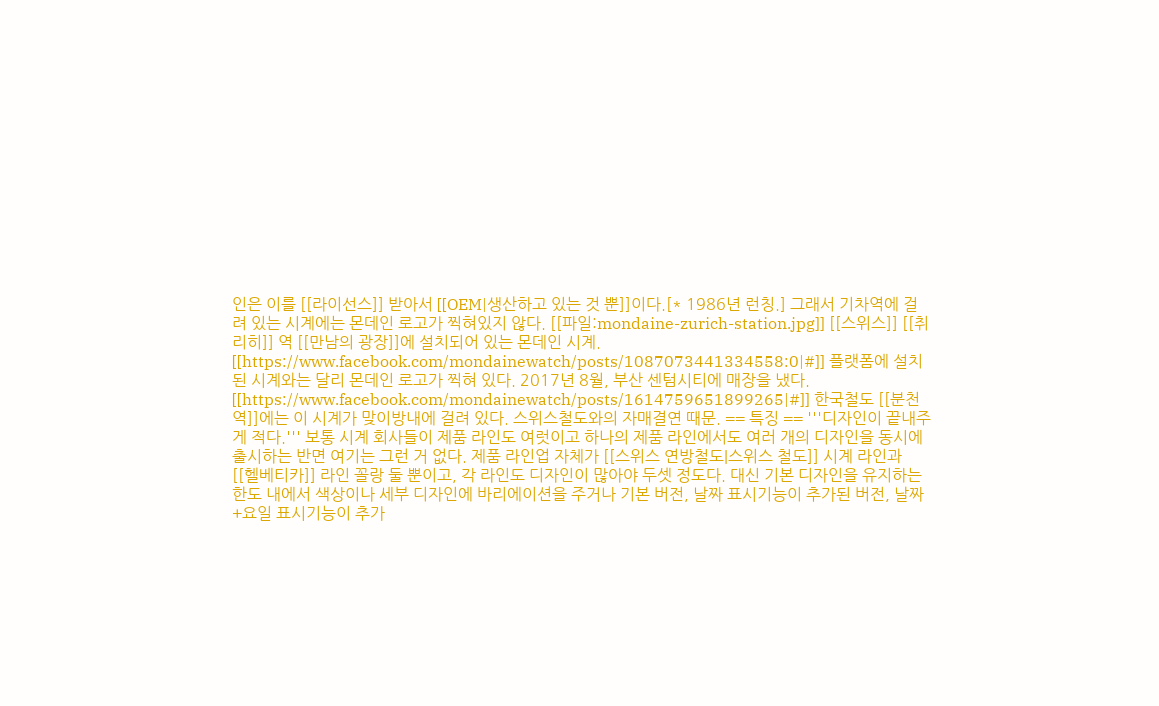인은 이를 [[라이선스]] 받아서 [[OEM|생산하고 있는 것 뿐]]이다.[* 1986년 런칭.] 그래서 기차역에 걸려 있는 시계에는 몬데인 로고가 찍혀있지 않다. [[파일:mondaine-zurich-station.jpg]] [[스위스]] [[취리히]] 역 [[만남의 광장]]에 설치되어 있는 몬데인 시계. [[https://www.facebook.com/mondainewatch/posts/1087073441334558:0|#]] 플랫폼에 설치된 시계와는 달리 몬데인 로고가 찍혀 있다. 2017년 8월, 부산 센텀시티에 매장을 냈다. [[https://www.facebook.com/mondainewatch/posts/1614759651899265|#]] 한국철도 [[분천역]]에는 이 시계가 맞이방내에 걸려 있다. 스위스철도와의 자매결연 때문. == 특징 == '''디자인이 끝내주게 적다.''' 보통 시계 회사들이 제품 라인도 여럿이고 하나의 제품 라인에서도 여러 개의 디자인을 동시에 출시하는 반면 여기는 그런 거 없다. 제품 라인업 자체가 [[스위스 연방철도|스위스 철도]] 시계 라인과 [[헬베티카]] 라인 꼴랑 둘 뿐이고, 각 라인도 디자인이 많아야 두셋 정도다. 대신 기본 디자인을 유지하는 한도 내에서 색상이나 세부 디자인에 바리에이션을 주거나 기본 버전, 날짜 표시기능이 추가된 버전, 날짜+요일 표시기능이 추가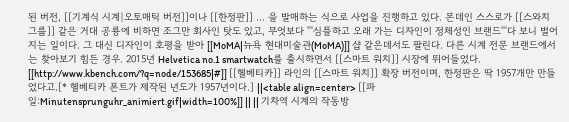된 버전, [[기계식 시계|오토매틱 버전]]이나 [[한정판]] ... 을 발매하는 식으로 사업을 진행하고 있다. 몬데인 스스로가 [[스와치 그룹]] 같은 거대 공룡에 비하면 조그만 회사인 탓도 있고, 무엇보다 '''심플하고 오래 가는 디자인이 정체성인 브랜드'''다 보니 벌어지는 일이다. 그 대신 디자인이 호평을 받아 [[MoMA|뉴욕 현대미술관(MoMA)]] 샵 같은데서도 팔린다. 다른 시계 전문 브랜드에서는 찾아보기 힘든 경우. 2015년 Helvetica no.1 smartwatch를 출시하면서 [[스마트 워치]] 시장에 뛰어들었다. [[http://www.kbench.com/?q=node/153685|#]] [[헬베티카]] 라인의 [[스마트 워치]] 확장 버전이며, 한정판은 딱 1957개만 만들었다고.[* 헬베티카 폰트가 제작된 년도가 1957년이다.] ||<table align=center> [[파일:Minutensprunguhr_animiert.gif|width=100%]] || || 기차역 시계의 작동방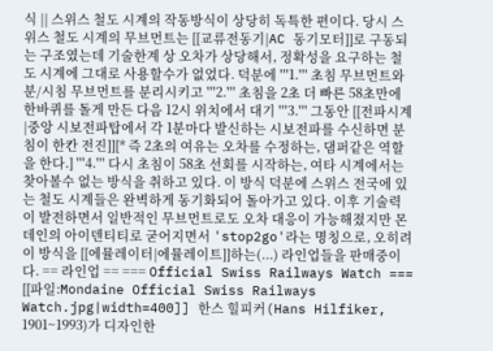식 || 스위스 철도 시계의 작동방식이 상당히 독특한 편이다. 당시 스위스 철도 시계의 무브먼트는 [[교류전동기|AC 동기모터]]로 구동되는 구조였는데 기술한계 상 오차가 상당해서, 정확성을 요구하는 철도 시계에 그대로 사용할수가 없었다. 덕분에 '''1.''' 초침 무브먼트와 분/시침 무브먼트를 분리시키고 '''2.''' 초침을 2초 더 빠른 58초만에 한바퀴를 돌게 만든 다음 12시 위치에서 대기 '''3.''' 그동안 [[전파시계|중앙 시보전파탑에서 각 1분마다 발신하는 시보전파를 수신하면 분침이 한칸 전진]][* 즉 2초의 여유는 오차를 수정하는, 댐퍼같은 역할을 한다.] '''4.''' 다시 초침이 58초 선회를 시작하는, 여타 시계에서는 찾아볼수 없는 방식을 취하고 있다. 이 방식 덕분에 스위스 전국에 있는 철도 시계들은 완벽하게 동기화되어 돌아가고 있다. 이후 기술력이 발전하면서 일반적인 무브먼트로도 오차 대응이 가능해졌지만 몬데인의 아이덴티티로 굳어지면서 'stop2go'라는 명칭으로, 오히려 이 방식을 [[에뮬레이터|에뮬레이트]]하는(...) 라인업들을 판매중이다. == 라인업 == === Official Swiss Railways Watch === [[파일:Mondaine Official Swiss Railways Watch.jpg|width=400]] 한스 힐피커(Hans Hilfiker, 1901~1993)가 디자인한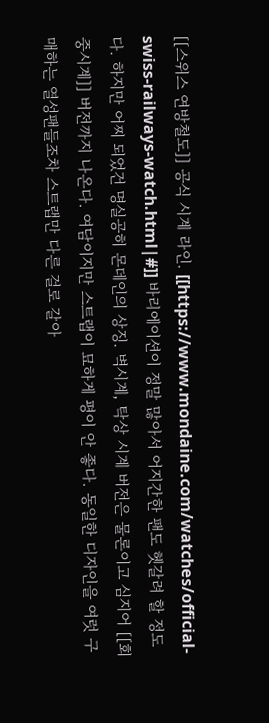[[스위스 연방철도]] 공식 시계 라인. [[https://www.mondaine.com/watches/official-swiss-railways-watch.html|#]] 바리에이션이 정말 많아서 어지간한 팬도 헷갈려 할 정도다. 하지만 어찌 되었건 명실공히 몬데인의 상징. 벽시계, 탁상 시계 버전은 물론이고 심지어 [[회중시계]] 버전까지 나온다. 여담이지만 스트랩이 묘하게 평이 안 좋다. 동일한 디자인을 여럿 구매하는 열성팬들조차 스트랩만 다른 걸로 갈아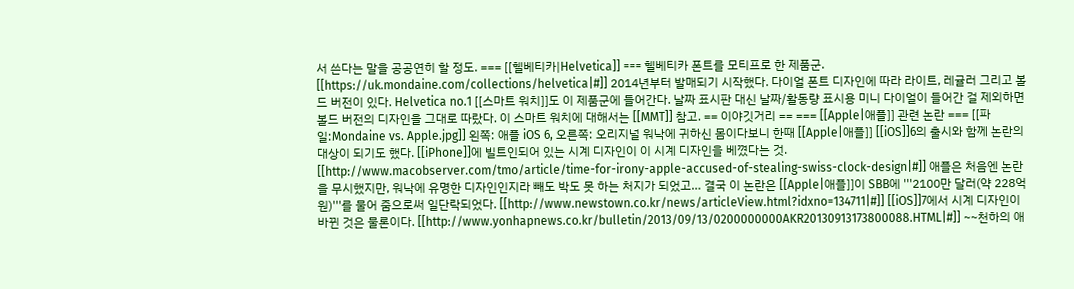서 쓴다는 말을 공공연히 할 정도. === [[헬베티카|Helvetica]] === 헬베티카 폰트를 모티프로 한 제품군. [[https://uk.mondaine.com/collections/helvetica|#]] 2014년부터 발매되기 시작했다. 다이얼 폰트 디자인에 따라 라이트, 레귤러 그리고 볼드 버전이 있다. Helvetica no.1 [[스마트 워치]]도 이 제품군에 들어간다. 날짜 표시판 대신 날짜/활동량 표시용 미니 다이얼이 들어간 걸 제외하면 볼드 버전의 디자인을 그대로 따랐다. 이 스마트 워치에 대해서는 [[MMT]] 참고. == 이야깃거리 == === [[Apple|애플]] 관련 논란 === [[파일:Mondaine vs. Apple.jpg]] 왼쪽: 애플 iOS 6, 오른쪽: 오리지널 워낙에 귀하신 몸이다보니 한때 [[Apple|애플]] [[iOS]]6의 출시와 함께 논란의 대상이 되기도 했다. [[iPhone]]에 빌트인되어 있는 시계 디자인이 이 시계 디자인을 베꼈다는 것. [[http://www.macobserver.com/tmo/article/time-for-irony-apple-accused-of-stealing-swiss-clock-design|#]] 애플은 처음엔 논란을 무시했지만, 워낙에 유명한 디자인인지라 빼도 박도 못 하는 처지가 되었고… 결국 이 논란은 [[Apple|애플]]이 SBB에 '''2100만 달러(약 228억원)'''를 물어 줌으로써 일단락되었다. [[http://www.newstown.co.kr/news/articleView.html?idxno=134711|#]] [[iOS]]7에서 시계 디자인이 바뀐 것은 물론이다. [[http://www.yonhapnews.co.kr/bulletin/2013/09/13/0200000000AKR20130913173800088.HTML|#]] ~~천하의 애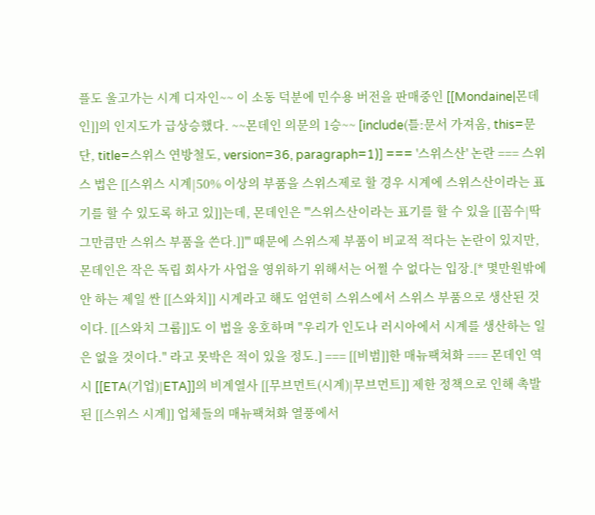플도 울고가는 시계 디자인~~ 이 소동 덕분에 민수용 버전을 판매중인 [[Mondaine|몬데인]]의 인지도가 급상승했다. ~~몬데인 의문의 1승~~ [include(틀:문서 가져옴, this=문단, title=스위스 연방철도, version=36, paragraph=1)] === '스위스산' 논란 === 스위스 법은 [[스위스 시계|50% 이상의 부품을 스위스제로 할 경우 시계에 스위스산이라는 표기를 할 수 있도록 하고 있]]는데, 몬데인은 '''스위스산이라는 표기를 할 수 있을 [[꼼수|딱 그만큼만 스위스 부품을 쓴다.]]''' 때문에 스위스제 부품이 비교적 적다는 논란이 있지만, 몬데인은 작은 독립 회사가 사업을 영위하기 위해서는 어쩔 수 없다는 입장.[* 몇만원밖에 안 하는 제일 싼 [[스와치]] 시계라고 해도 엄연히 스위스에서 스위스 부품으로 생산된 것이다. [[스와치 그룹]]도 이 법을 옹호하며 "우리가 인도나 러시아에서 시계를 생산하는 일은 없을 것이다." 라고 못박은 적이 있을 정도.] === [[비범]]한 매뉴팩쳐화 === 몬데인 역시 [[ETA(기업)|ETA]]의 비계열사 [[무브먼트(시계)|무브먼트]] 제한 정책으로 인해 촉발된 [[스위스 시계]] 업체들의 매뉴팩쳐화 열풍에서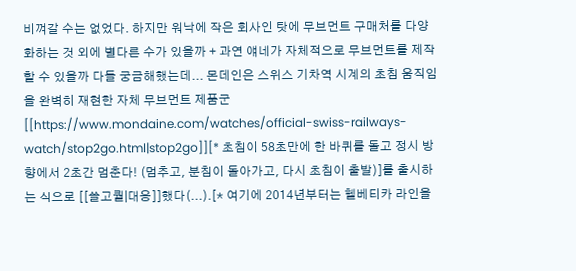비껴갈 수는 없었다. 하지만 워낙에 작은 회사인 탓에 무브먼트 구매처를 다양화하는 것 외에 별다른 수가 있을까 + 과연 얘네가 자체적으로 무브먼트를 제작할 수 있을까 다들 궁금해했는데... 몬데인은 스위스 기차역 시계의 초침 움직임을 완벽히 재현한 자체 무브먼트 제품군 [[https://www.mondaine.com/watches/official-swiss-railways-watch/stop2go.html|stop2go]][* 초침이 58초만에 한 바퀴를 돌고 정시 방향에서 2초간 멈춘다! (멈추고, 분침이 돌아가고, 다시 초침이 출발)]를 출시하는 식으로 [[쓸고퀄|대응]]했다(...).[* 여기에 2014년부터는 헬베티카 라인을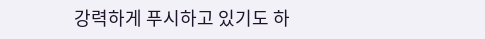강력하게 푸시하고 있기도 하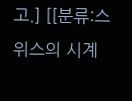고.] [[분류:스위스의 시계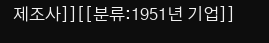제조사]][[분류:1951년 기업]]